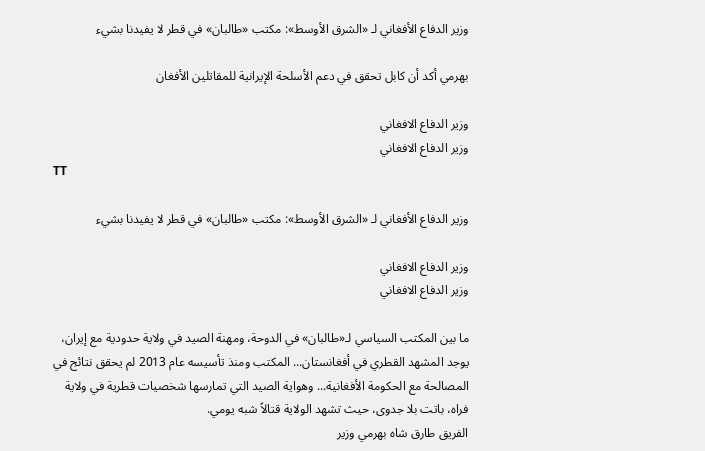وزير الدفاع الأفغاني لـ «الشرق الأوسط»: مكتب «طالبان» في قطر لا يفيدنا بشيء

بهرمي أكد أن كابل تحقق في دعم الأسلحة الإيرانية للمقاتلين الأفغان

وزير الدفاع الافغاني
وزير الدفاع الافغاني
TT

وزير الدفاع الأفغاني لـ «الشرق الأوسط»: مكتب «طالبان» في قطر لا يفيدنا بشيء

وزير الدفاع الافغاني
وزير الدفاع الافغاني

ما بين المكتب السياسي لـ«طالبان» في الدوحة، ومهنة الصيد في ولاية حدودية مع إيران، يوجد المشهد القطري في أفغانستان... المكتب ومنذ تأسيسه عام 2013 لم يحقق نتائج في المصالحة مع الحكومة الأفغانية... وهواية الصيد التي تمارسها شخصيات قطرية في ولاية فراه، باتت بلا جدوى، حيث تشهد الولاية قتالاً شبه يومي.
الفريق طارق شاه بهرمي وزير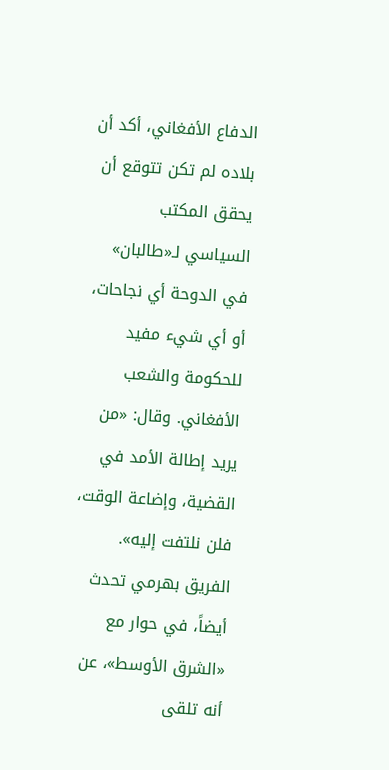الدفاع الأفغاني، أكد أن بلاده لم تكن تتوقع أن يحقق المكتب السياسي لـ«طالبان» في الدوحة أي نجاحات، أو أي شيء مفيد للحكومة والشعب الأفغاني. وقال: «من يريد إطالة الأمد في القضية، وإضاعة الوقت، فلن نلتفت إليه». الفريق بهرمي تحدث أيضاً، في حوار مع «الشرق الأوسط»، عن أنه تلقى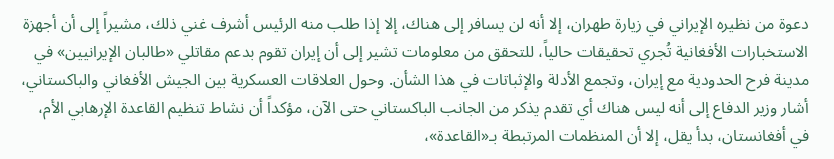دعوة من نظيره الإيراني في زيارة طهران، إلا أنه لن يسافر إلى هناك، إلا إذا طلب منه الرئيس أشرف غني ذلك، مشيراً إلى أن أجهزة الاستخبارات الأفغانية تُجري تحقيقات حالياً، للتحقق من معلومات تشير إلى أن إيران تقوم بدعم مقاتلي «طالبان الإيرانيين» في مدينة فرح الحدودية مع إيران، وتجمع الأدلة والإثباتات في هذا الشأن. وحول العلاقات العسكرية بين الجيش الأفغاني والباكستاني، أشار وزير الدفاع إلى أنه ليس هناك أي تقدم يذكر من الجانب الباكستاني حتى الآن، مؤكداً أن نشاط تنظيم القاعدة الإرهابي الأم، في أفغانستان، بدأ يقل، إلا أن المنظمات المرتبطة بـ«القاعدة»،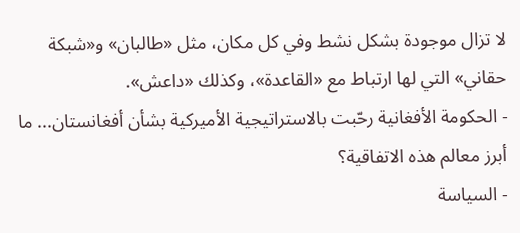لا تزال موجودة بشكل نشط وفي كل مكان، مثل «طالبان» و«شبكة حقاني» التي لها ارتباط مع «القاعدة»، وكذلك «داعش».
- الحكومة الأفغانية رحّبت بالاستراتيجية الأميركية بشأن أفغانستان... ما أبرز معالم هذه الاتفاقية؟
- السياسة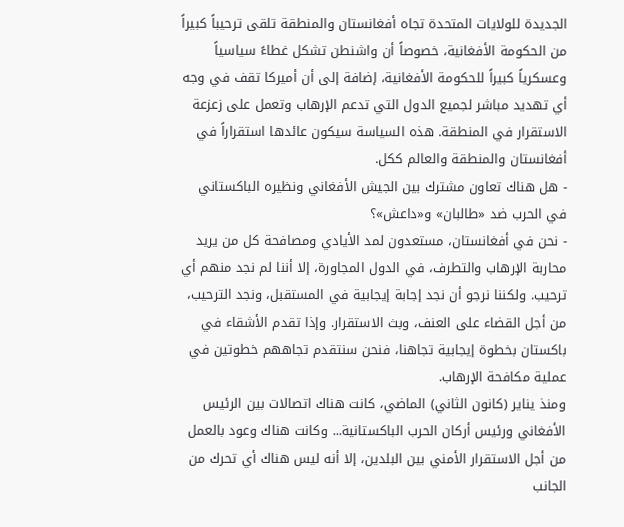الجديدة للولايات المتحدة تجاه أفغانستان والمنطقة تلقى ترحيباً كبيراً من الحكومة الأفغانية، خصوصاً أن واشنطن تشكل غطاءً سياسياً وعسكرياً كبيراً للحكومة الأفغانية، إضافة إلى أن أميركا تقف في وجه أي تهديد مباشر لجميع الدول التي تدعم الإرهاب وتعمل على زعزعة الاستقرار في المنطقة. هذه السياسة سيكون عائدها استقراراً في أفغانستان والمنطقة والعالم ككل.
- هل هناك تعاون مشترك بين الجيش الأفغاني ونظيره الباكستاني في الحرب ضد «طالبان» و«داعش»؟
- نحن في أفغانستان، مستعدون لمد الأيادي ومصافحة كل من يريد محاربة الإرهاب والتطرف، في الدول المجاورة، إلا أننا لم نجد منهم أي ترحيب. ولكننا نرجو أن نجد إجابة إيجابية في المستقبل، ونجد الترحيب، من أجل القضاء على العنف، وبث الاستقرار. وإذا تقدم الأشقاء في باكستان بخطوة إيجابية تجاهنا، فنحن سنتقدم تجاههم خطوتين في عملية مكافحة الإرهاب.
ومنذ يناير (كانون الثاني) الماضي، كانت هناك اتصالات بين الرئيس الأفغاني ورئيس أركان الحرب الباكستانية... وكانت هناك وعود بالعمل من أجل الاستقرار الأمني بين البلدين، إلا أنه ليس هناك أي تحرك من الجانب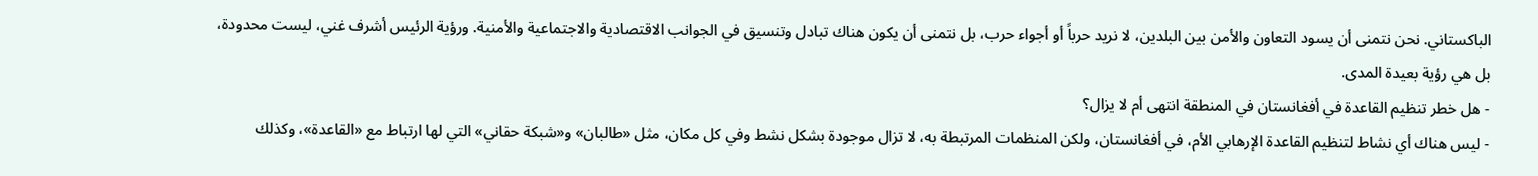الباكستاني. نحن نتمنى أن يسود التعاون والأمن بين البلدين، لا نريد حرباً أو أجواء حرب، بل نتمنى أن يكون هناك تبادل وتنسيق في الجوانب الاقتصادية والاجتماعية والأمنية. ورؤية الرئيس أشرف غني، ليست محدودة، بل هي رؤية بعيدة المدى.
- هل خطر تنظيم القاعدة في أفغانستان في المنطقة انتهى أم لا يزال؟
- ليس هناك أي نشاط لتنظيم القاعدة الإرهابي الأم، في أفغانستان، ولكن المنظمات المرتبطة به، لا تزال موجودة بشكل نشط وفي كل مكان، مثل «طالبان» و«شبكة حقاني» التي لها ارتباط مع «القاعدة»، وكذلك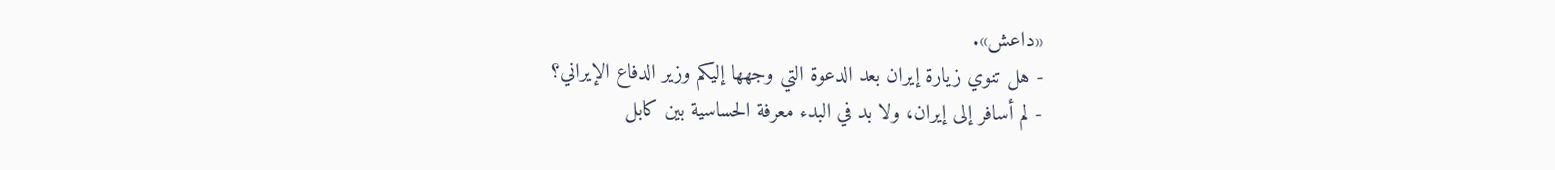«داعش».
- هل تنوي زيارة إيران بعد الدعوة التي وجهها إليكم وزير الدفاع الإيراني؟
- لم أسافر إلى إيران، ولا بد في البدء معرفة الحساسية بين كابل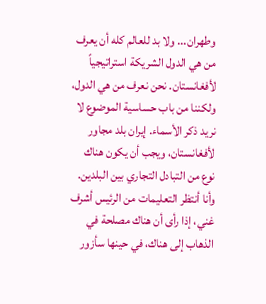وطهران... ولا بد للعالم كله أن يعرف من هي الدول الشريكة استراتيجياً لأفغانستان. نحن نعرف من هي الدول، ولكننا من باب حساسية الموضوع لا نريد ذكر الأسماء. إيران بلد مجاور لأفغانستان، ويجب أن يكون هناك نوع من التبادل التجاري بين البلدين. وأنا أنتظر التعليمات من الرئيس أشرف غني، إذا رأى أن هناك مصلحة في الذهاب إلى هناك، في حينها سأزور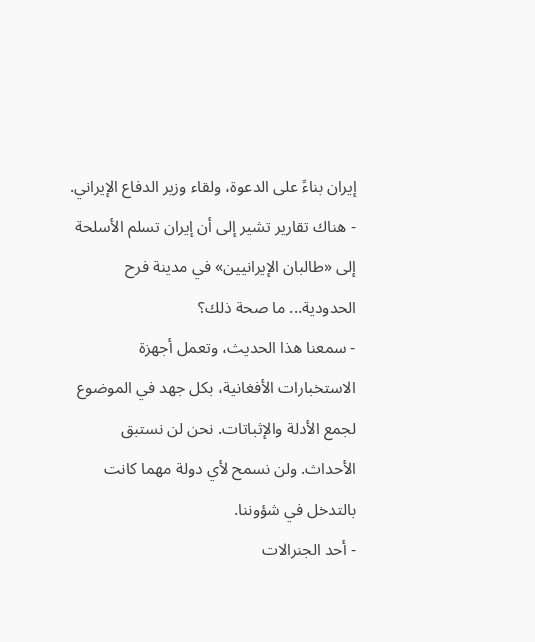إيران بناءً على الدعوة، ولقاء وزير الدفاع الإيراني.
- هناك تقارير تشير إلى أن إيران تسلم الأسلحة إلى «طالبان الإيرانيين» في مدينة فرح الحدودية... ما صحة ذلك؟
- سمعنا هذا الحديث، وتعمل أجهزة الاستخبارات الأفغانية، بكل جهد في الموضوع لجمع الأدلة والإثباتات. نحن لن نستبق الأحداث. ولن نسمح لأي دولة مهما كانت بالتدخل في شؤوننا.
- أحد الجنرالات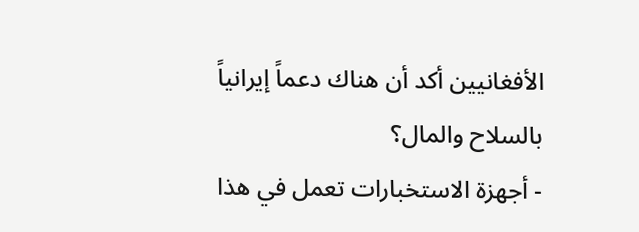الأفغانيين أكد أن هناك دعماً إيرانياً بالسلاح والمال؟
- أجهزة الاستخبارات تعمل في هذا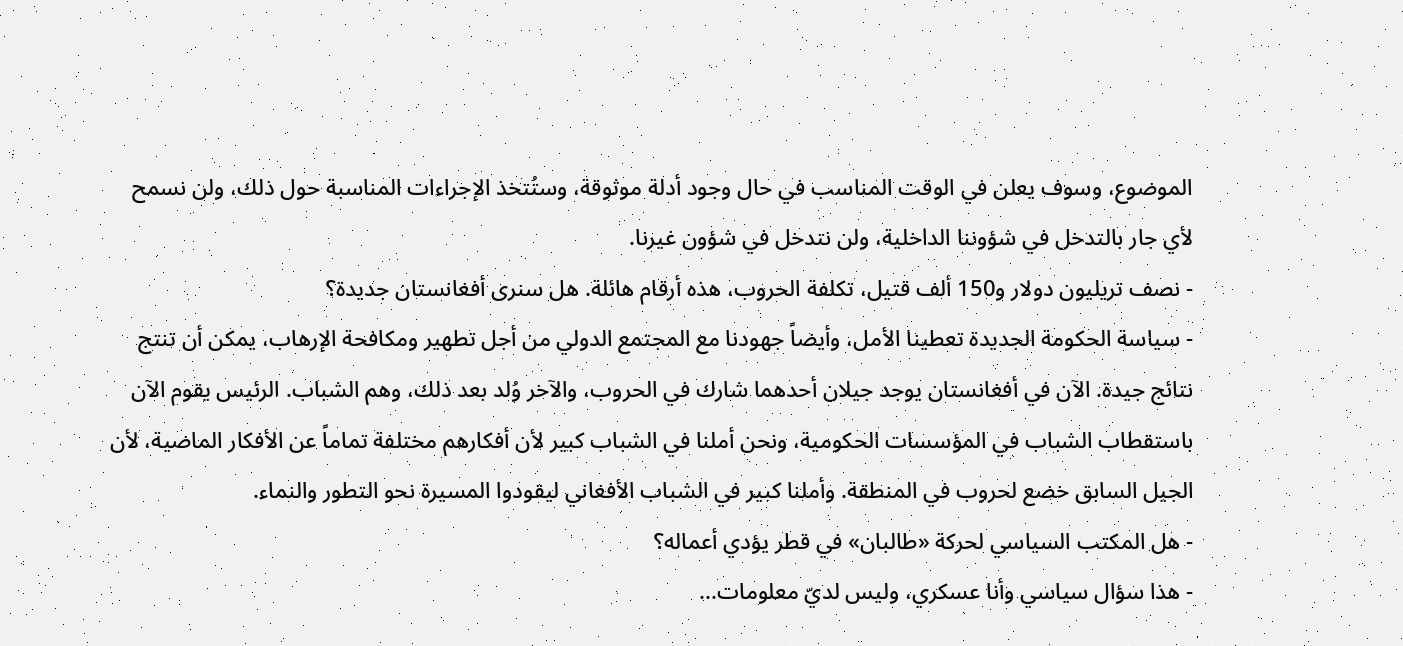الموضوع، وسوف يعلن في الوقت المناسب في حال وجود أدلة موثوقة، وستُتخذ الإجراءات المناسبة حول ذلك، ولن نسمح لأي جار بالتدخل في شؤوننا الداخلية، ولن نتدخل في شؤون غيرنا.
- نصف تريليون دولار و150 ألف قتيل، تكلفة الحروب، هذه أرقام هائلة. هل سنرى أفغانستان جديدة؟
- سياسة الحكومة الجديدة تعطينا الأمل، وأيضاً جهودنا مع المجتمع الدولي من أجل تطهير ومكافحة الإرهاب، يمكن أن تنتج نتائج جيدة. الآن في أفغانستان يوجد جيلان أحدهما شارك في الحروب، والآخر وُلد بعد ذلك، وهم الشباب. الرئيس يقوم الآن باستقطاب الشباب في المؤسسات الحكومية، ونحن أملنا في الشباب كبير لأن أفكارهم مختلفة تماماً عن الأفكار الماضية، لأن الجيل السابق خضع لحروب في المنطقة. وأملنا كبير في الشباب الأفغاني ليقودوا المسيرة نحو التطور والنماء.
- هل المكتب السياسي لحركة «طالبان» في قطر يؤدي أعماله؟
- هذا سؤال سياسي وأنا عسكري، وليس لديّ معلومات...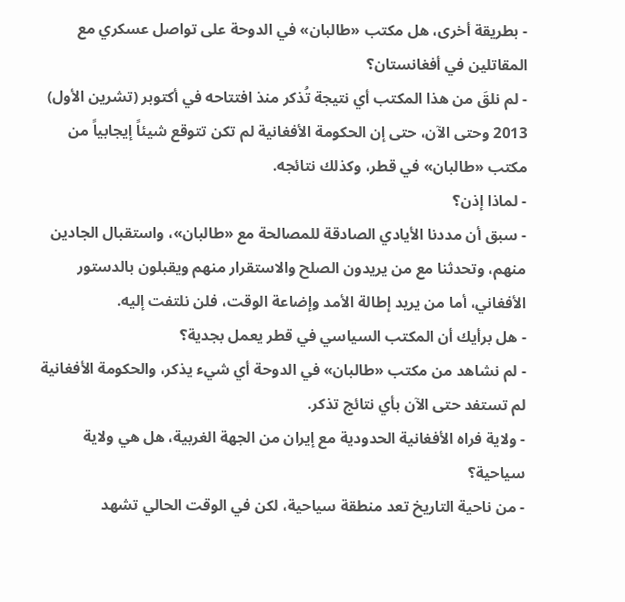- بطريقة أخرى، هل مكتب «طالبان» في الدوحة على تواصل عسكري مع المقاتلين في أفغانستان؟
- لم نلقَ من هذا المكتب أي نتيجة تُذكر منذ افتتاحه في أكتوبر (تشرين الأول) 2013 وحتى الآن، حتى إن الحكومة الأفغانية لم تكن تتوقع شيئاً إيجابياً من مكتب «طالبان» في قطر، وكذلك نتائجه.
- لماذا إذن؟
- سبق أن مددنا الأيادي الصادقة للمصالحة مع «طالبان»، واستقبال الجادين منهم، وتحدثنا مع من يريدون الصلح والاستقرار منهم ويقبلون بالدستور الأفغاني، أما من يريد إطالة الأمد وإضاعة الوقت، فلن نلتفت إليه.
- هل برأيك أن المكتب السياسي في قطر يعمل بجدية؟
- لم نشاهد من مكتب «طالبان» في الدوحة أي شيء يذكر، والحكومة الأفغانية لم تستفد حتى الآن بأي نتائج تذكر.
- ولاية فراه الأفغانية الحدودية مع إيران من الجهة الغربية، هل هي ولاية سياحية؟
- من ناحية التاريخ تعد منطقة سياحية، لكن في الوقت الحالي تشهد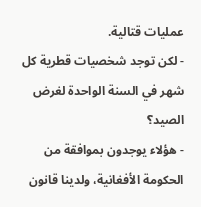عمليات قتالية.
- لكن توجد شخصيات قطرية كل شهر في السنة الواحدة لغرض الصيد؟
- هؤلاء يوجدون بموافقة من الحكومة الأفغانية، ولدينا قانون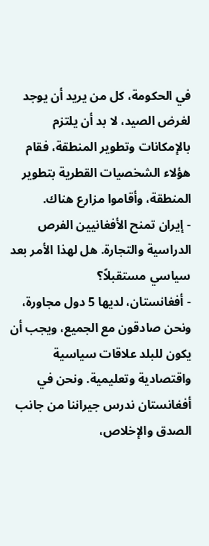في الحكومة، كل من يريد أن يوجد لغرض الصيد، لا بد أن يلتزم بالإمكانات وتطوير المنطقة، فقام هؤلاء الشخصيات القطرية بتطوير المنطقة، وأقاموا مزارع هناك.
- إيران تمنح الأفغانيين الفرص الدراسية والتجارة. هل لهذا الأمر بعد سياسي مستقبلاً؟
- أفغانستان، لديها 5 دول مجاورة، ونحن صادقون مع الجميع، ويجب أن يكون للبلد علاقات سياسية واقتصادية وتعليمية. ونحن في أفغانستان ندرس جيراننا من جانب الصدق والإخلاص،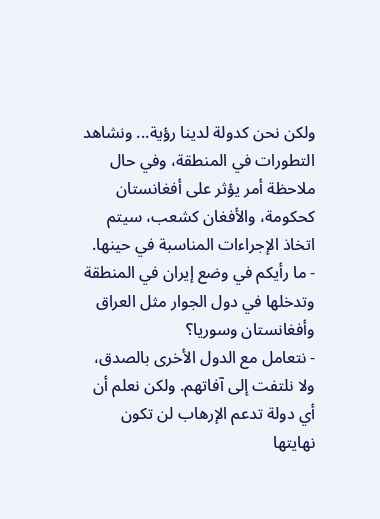ولكن نحن كدولة لدينا رؤية... ونشاهد التطورات في المنطقة، وفي حال ملاحظة أمر يؤثر على أفغانستان كحكومة، والأفغان كشعب، سيتم اتخاذ الإجراءات المناسبة في حينها.
- ما رأيكم في وضع إيران في المنطقة وتدخلها في دول الجوار مثل العراق وأفغانستان وسوريا؟
- نتعامل مع الدول الأخرى بالصدق، ولا نلتفت إلى آفاتهم. ولكن نعلم أن أي دولة تدعم الإرهاب لن تكون نهايتها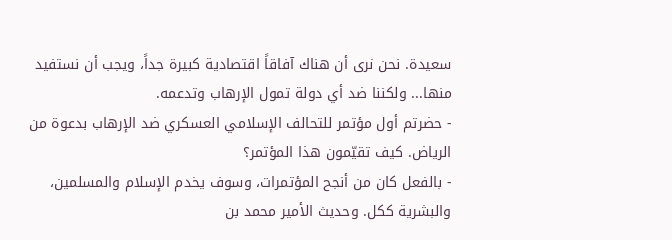سعيدة. نحن نرى أن هناك آفاقاً اقتصادية كبيرة جداً، ويجب أن نستفيد منها... ولكننا ضد أي دولة تمول الإرهاب وتدعمه.
- حضرتم أول مؤتمر للتحالف الإسلامي العسكري ضد الإرهاب بدعوة من الرياض. كيف تقيّمون هذا المؤتمر؟
- بالفعل كان من أنجح المؤتمرات، وسوف يخدم الإسلام والمسلمين، والبشرية ككل. وحديث الأمير محمد بن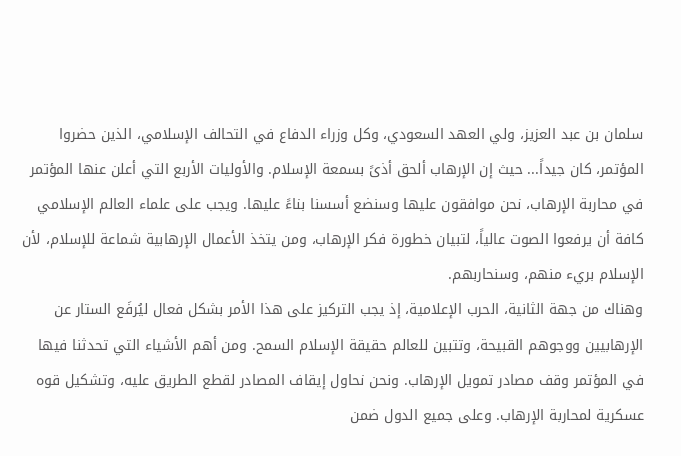سلمان بن عبد العزيز، ولي العهد السعودي، وكل وزراء الدفاع في التحالف الإسلامي، الذين حضروا المؤتمر، كان جيداً... حيث إن الإرهاب ألحق أذىً بسمعة الإسلام. والأوليات الأربع التي أعلن عنها المؤتمر في محاربة الإرهاب، نحن موافقون عليها وسنضع أسسنا بناءً عليها. ويجب على علماء العالم الإسلامي كافة أن يرفعوا الصوت عالياً، لتبيان خطورة فكر الإرهاب، ومن يتخذ الأعمال الإرهابية شماعة للإسلام، لأن الإسلام بريء منهم، وسنحاربهم.
وهناك من جهة الثانية، الحرب الإعلامية، إذ يجب التركيز على هذا الأمر بشكل فعال ليُرفَع الستار عن الإرهابيين ووجوهم القبيحة، وتتبين للعالم حقيقة الإسلام السمح. ومن أهم الأشياء التي تحدثنا فيها في المؤتمر وقف مصادر تمويل الإرهاب. ونحن نحاول إيقاف المصادر لقطع الطريق عليه، وتشكيل قوه عسكرية لمحاربة الإرهاب. وعلى جميع الدول ضمن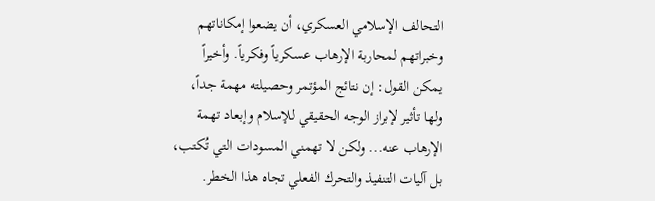التحالف الإسلامي العسكري، أن يضعوا إمكاناتهم وخبراتهم لمحاربة الإرهاب عسكرياً وفكرياً. وأخيراً يمكن القول: إن نتائج المؤتمر وحصيلته مهمة جداً، ولها تأثير لإبراز الوجه الحقيقي للإسلام وإبعاد تهمة الإرهاب عنه... ولكن لا تهمني المسودات التي تُكتب، بل آليات التنفيذ والتحرك الفعلي تجاه هذا الخطر.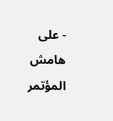- على هامش المؤتمر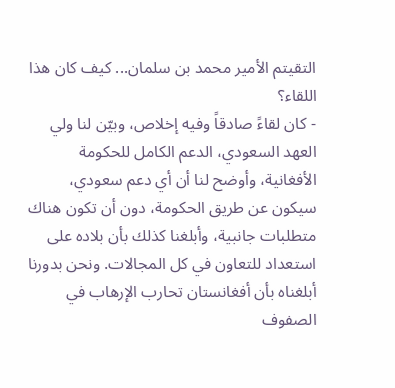التقيتم الأمير محمد بن سلمان... كيف كان هذا اللقاء؟
- كان لقاءً صادقاً وفيه إخلاص، وبيّن لنا ولي العهد السعودي، الدعم الكامل للحكومة الأفغانية، وأوضح لنا أن أي دعم سعودي، سيكون عن طريق الحكومة، دون أن تكون هناك متطلبات جانبية، وأبلغنا كذلك بأن بلاده على استعداد للتعاون في كل المجالات. ونحن بدورنا أبلغناه بأن أفغانستان تحارب الإرهاب في الصفوف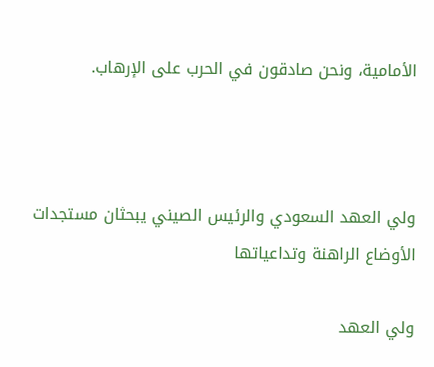الأمامية، ونحن صادقون في الحرب على الإرهاب.



ولي العهد السعودي والرئيس الصيني يبحثان مستجدات الأوضاع الراهنة وتداعياتها

ولي العهد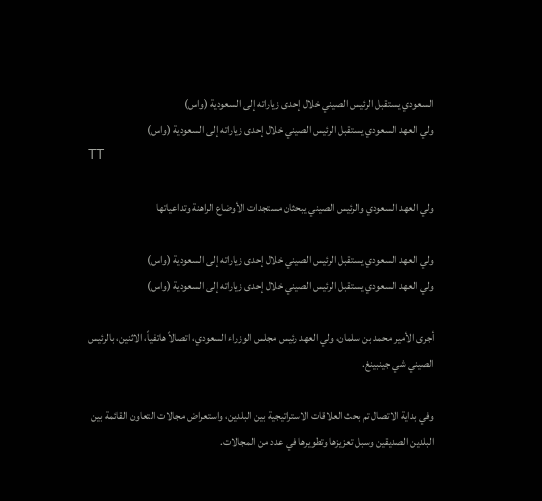السعودي يستقبل الرئيس الصيني خلال إحدى زياراته إلى السعودية (واس)
ولي العهد السعودي يستقبل الرئيس الصيني خلال إحدى زياراته إلى السعودية (واس)
TT

ولي العهد السعودي والرئيس الصيني يبحثان مستجدات الأوضاع الراهنة وتداعياتها

ولي العهد السعودي يستقبل الرئيس الصيني خلال إحدى زياراته إلى السعودية (واس)
ولي العهد السعودي يستقبل الرئيس الصيني خلال إحدى زياراته إلى السعودية (واس)

أجرى الأمير محمد بن سلمان، ولي العهد رئيس مجلس الوزراء السعودي، اتصالاً هاتفياً، الاثنين، بالرئيس الصيني شي جينبينغ.

وفي بداية الاتصال تم بحث العلاقات الاستراتيجية بين البلدين، واستعراض مجالات التعاون القائمة بين البلدين الصديقين وسبل تعزيزها وتطويرها في عدد من المجالات.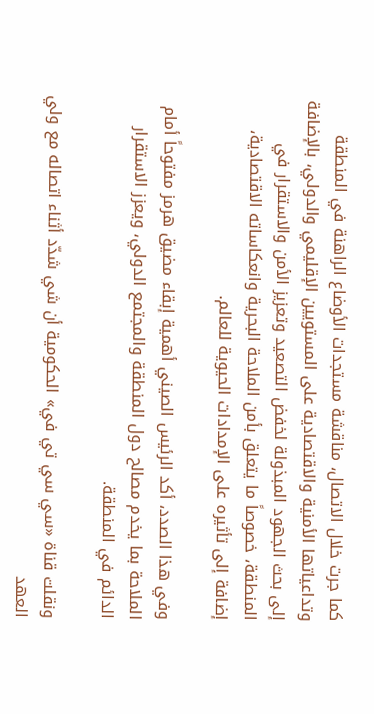كما جرت خلال الاتصال، مناقشة مستجدات الأوضاع الراهنة في المنطقة وتداعياتها الأمنية والاقتصادية على المستويين الإقليمي والدولي، بالإضافة إلى بحث الجهود المبذولة لخفض التصعيد وتعزيز الأمن والاستقرار في المنطقة، خصوصاً ما يتعلق بأمن الملاحة البحرية وانعكاساته الاقتصادية، إضافة إلى تأثيره على الإمدادات الحيوية للعالم.

وفي هذا الصدد، أكد الرئيس الصيني أهمية إبقاء مضيق هرمز مفتوحاً أمام الملاحة بما يخدم مصالح دول المنطقة والمجتمع الدولي، ويعزز الاستقرار الدائم في المنطقة.

ونقلت قناة «سي سي تي في» الحكومية أن شي شدّد أثناء اتصاله مع ولي العهد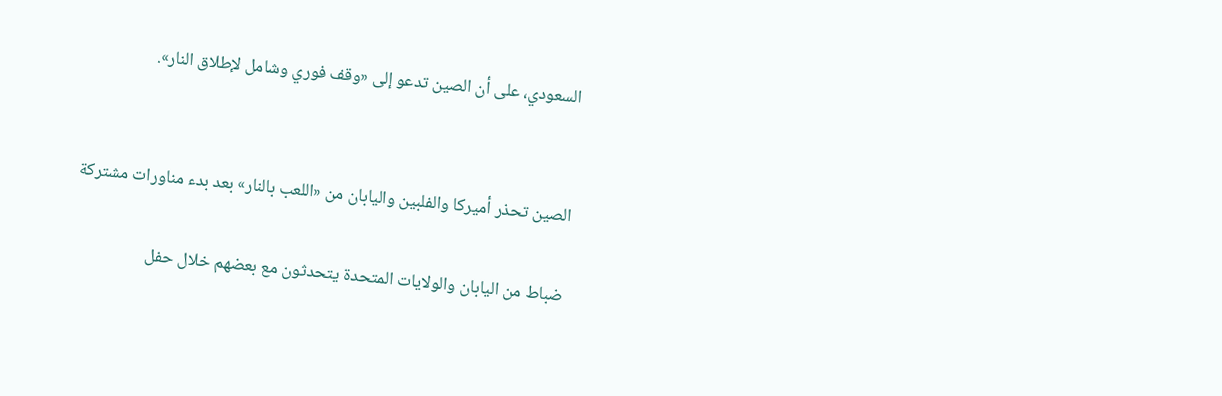السعودي، على أن الصين تدعو إلى «وقف فوري وشامل لإطلاق النار».


الصين تحذر أميركا والفلبين واليابان من «اللعب بالنار» بعد بدء مناورات مشتركة

ضباط من اليابان والولايات المتحدة يتحدثون مع بعضهم خلال حفل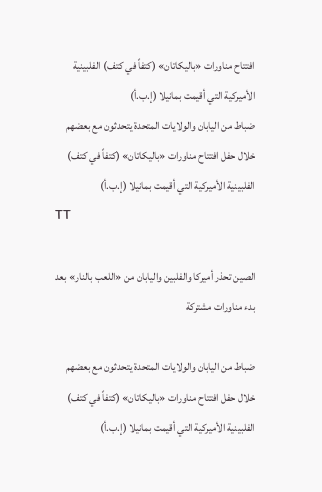افتتاح مناورات «باليكاتان» (كتفاً في كتف) الفلبينية الأميركية التي أقيمت بمانيلا (إ.ب.أ)
ضباط من اليابان والولايات المتحدة يتحدثون مع بعضهم خلال حفل افتتاح مناورات «باليكاتان» (كتفاً في كتف) الفلبينية الأميركية التي أقيمت بمانيلا (إ.ب.أ)
TT

الصين تحذر أميركا والفلبين واليابان من «اللعب بالنار» بعد بدء مناورات مشتركة

ضباط من اليابان والولايات المتحدة يتحدثون مع بعضهم خلال حفل افتتاح مناورات «باليكاتان» (كتفاً في كتف) الفلبينية الأميركية التي أقيمت بمانيلا (إ.ب.أ)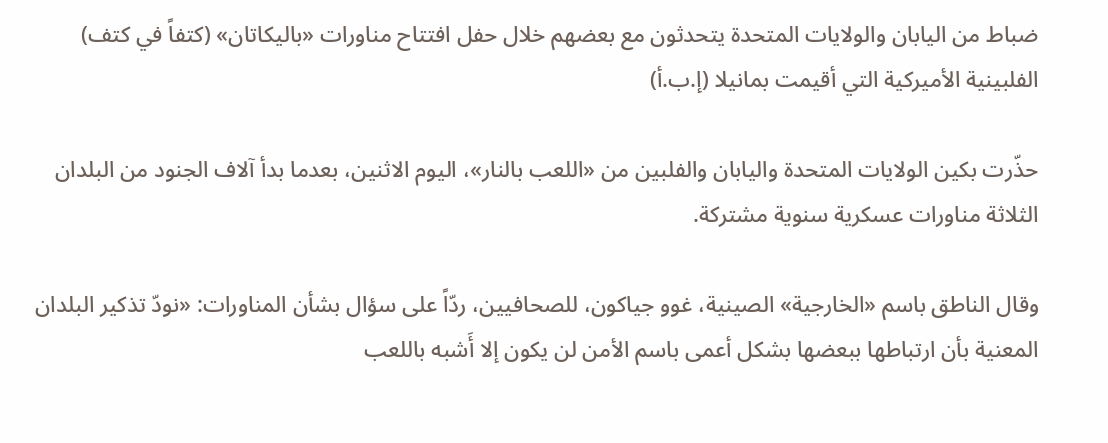ضباط من اليابان والولايات المتحدة يتحدثون مع بعضهم خلال حفل افتتاح مناورات «باليكاتان» (كتفاً في كتف) الفلبينية الأميركية التي أقيمت بمانيلا (إ.ب.أ)

حذّرت بكين الولايات المتحدة واليابان والفلبين من «اللعب بالنار»، اليوم الاثنين، بعدما بدأ آلاف الجنود من البلدان الثلاثة مناورات عسكرية سنوية مشتركة.

وقال الناطق باسم «الخارجية» الصينية، غوو جياكون، للصحافيين، ردّاً على سؤال بشأن المناورات: «نودّ تذكير البلدان المعنية بأن ارتباطها ببعضها بشكل أعمى باسم الأمن لن يكون إلا أَشبه باللعب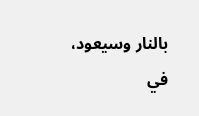بالنار وسيعود، في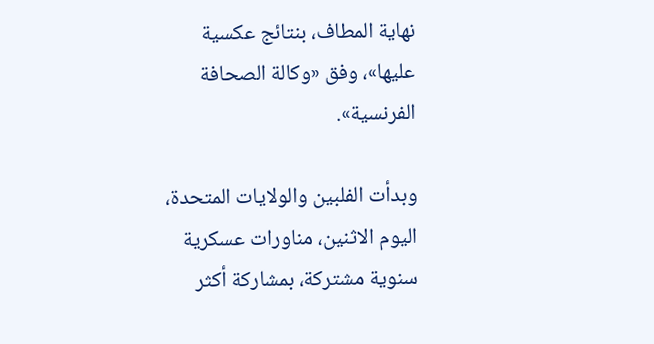نهاية المطاف، بنتائج عكسية عليها»، وفق «وكالة الصحافة الفرنسية».

وبدأت الفلبين والولايات المتحدة، اليوم الاثنين، مناورات عسكرية سنوية مشتركة، بمشاركة أكثر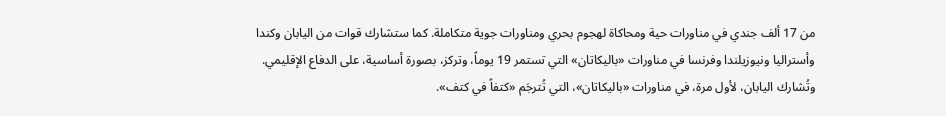من 17 ألف جندي في مناورات حية ومحاكاة لهجوم بحري ومناورات جوية متكاملة. كما ستشارك قوات من اليابان وكندا وأستراليا ونيوزيلندا وفرنسا في مناورات «باليكاتان» التي تستمر 19 يوماً، وتركز، بصورة أساسية، على الدفاع الإقليمي. وتُشارك اليابان، لأول مرة، في مناورات «باليكاتان»، التي تُترجَم «كتفاً في كتف».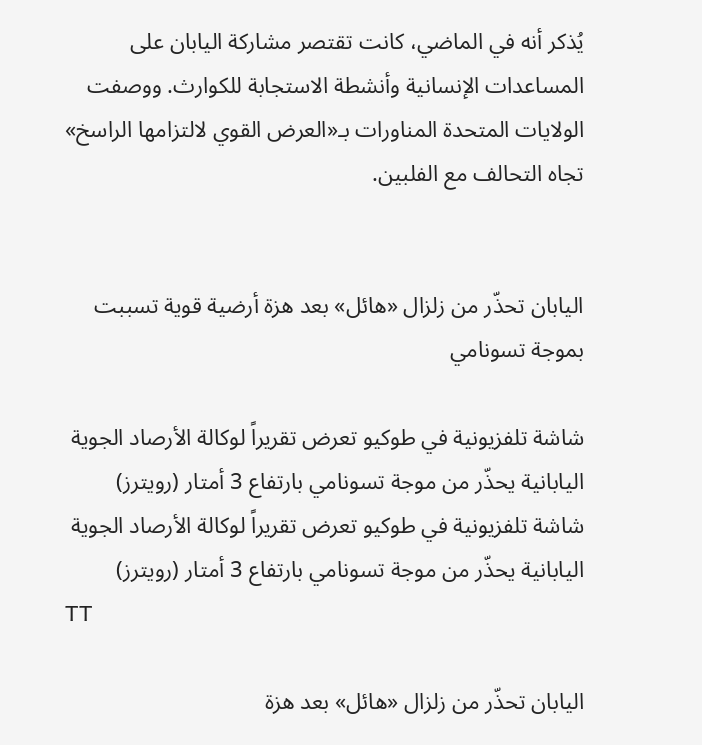يُذكر أنه في الماضي، كانت تقتصر مشاركة اليابان على المساعدات الإنسانية وأنشطة الاستجابة للكوارث. ووصفت الولايات المتحدة المناورات بـ«العرض القوي لالتزامها الراسخ» تجاه التحالف مع الفلبين.


اليابان تحذّر من زلزال «هائل» بعد هزة أرضية قوية تسببت بموجة تسونامي

شاشة تلفزيونية في طوكيو تعرض تقريراً لوكالة الأرصاد الجوية اليابانية يحذّر من موجة تسونامي بارتفاع 3 أمتار (رويترز)
شاشة تلفزيونية في طوكيو تعرض تقريراً لوكالة الأرصاد الجوية اليابانية يحذّر من موجة تسونامي بارتفاع 3 أمتار (رويترز)
TT

اليابان تحذّر من زلزال «هائل» بعد هزة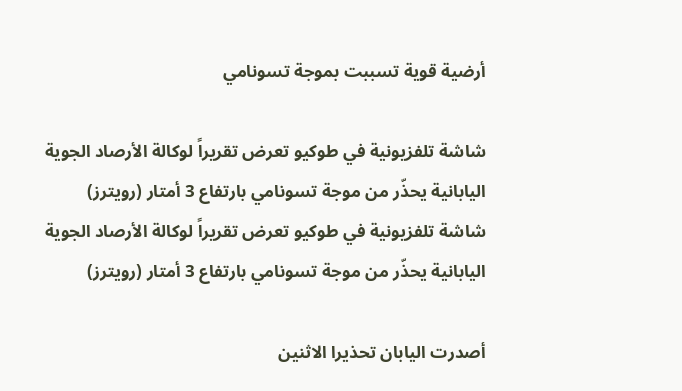أرضية قوية تسببت بموجة تسونامي

شاشة تلفزيونية في طوكيو تعرض تقريراً لوكالة الأرصاد الجوية اليابانية يحذّر من موجة تسونامي بارتفاع 3 أمتار (رويترز)
شاشة تلفزيونية في طوكيو تعرض تقريراً لوكالة الأرصاد الجوية اليابانية يحذّر من موجة تسونامي بارتفاع 3 أمتار (رويترز)

أصدرت اليابان تحذيرا الاثنين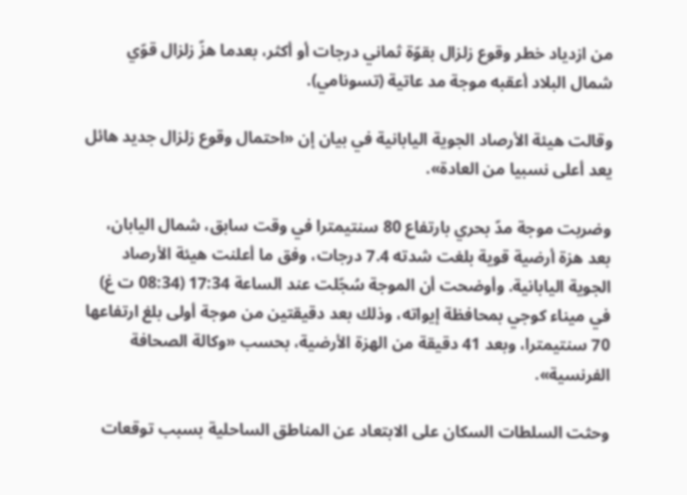من ازدياد خطر وقوع زلزال بقوّة ثماني درجات أو أكثر، بعدما هزّ زلزال قوّي شمال البلاد أعقبه موجة مد عاتية (تسونامي).

وقالت هيئة الأرصاد الجوية اليابانية في بيان إن «احتمال وقوع زلزال جديد هائل يعد أعلى نسبيا من العادة».

وضربت موجة مدّ بحري بارتفاع 80 سنتيمترا في وقت سابق، شمال اليابان، بعد هزة أرضية قوية بلغت شدته 7.4 درجات، وفق ما أعلنت هيئة الأرصاد الجوية اليابانية. وأوضحت أن الموجة سُجّلت عند الساعة 17:34 (08:34 ت غ) في ميناء كوجي بمحافظة إيواته، وذلك بعد دقيقتين من موجة أولى بلغ ارتفاعها 70 سنتيمترا، وبعد 41 دقيقة من الهزة الأرضية، بحسب «وكالة الصحافة الفرنسية».

وحثت السلطات السكان على الابتعاد عن المناطق الساحلية بسبب توقعات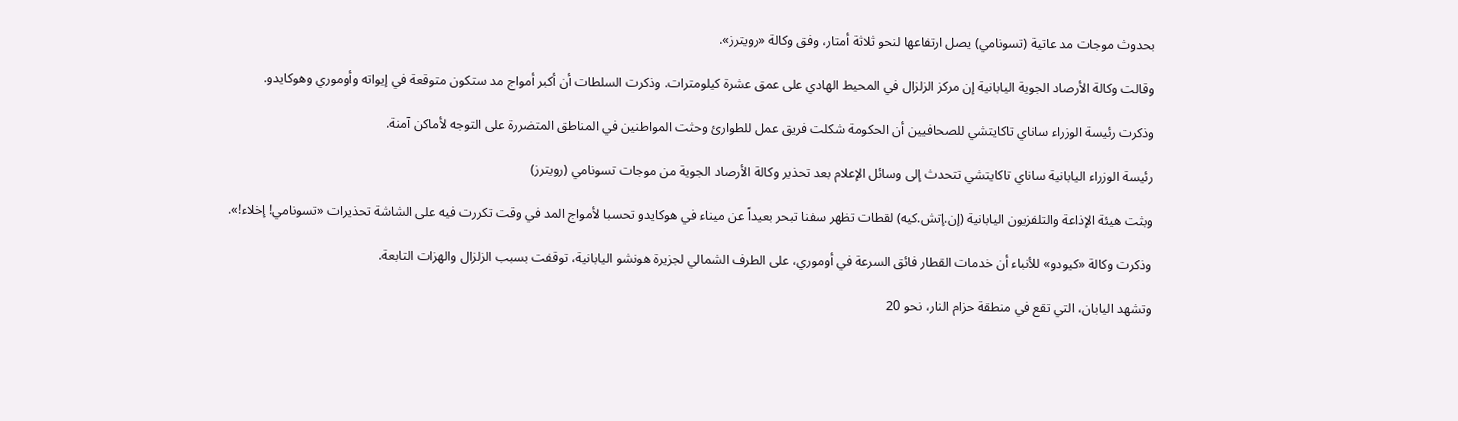بحدوث موجات مد عاتية (تسونامي) يصل ارتفاعها لنحو ثلاثة أمتار، وفق وكالة «رويترز».

وقالت وكالة الأرصاد الجوية اليابانية إن مركز الزلزال في المحيط الهادي على عمق عشرة ‌كيلومترات. وذكرت السلطات ‌أن أكبر أمواج مد ستكون ‌متوقعة في إيواته وأوموري وهوكايدو.

وذكرت رئيسة الوزراء ساناي تاكايتشي للصحافيين أن الحكومة شكلت فريق عمل للطوارئ وحثت المواطنين في المناطق المتضررة على التوجه لأماكن آمنة.

رئيسة الوزراء اليابانية ساناي تاكايتشي تتحدث إلى وسائل الإعلام بعد تحذير وكالة الأرصاد الجوية من موجات تسونامي (رويترز)

وبثت هيئة الإذاعة والتلفزيون اليابانية (إن.إتش.كيه) لقطات تظهر سفنا تبحر بعيداً عن ميناء في هوكايدو ‌تحسبا لأمواج ‌المد في وقت تكررت فيه على الشاشة ‌تحذيرات «تسونامي! إخلاء!».

وذكرت وكالة «كيودو» للأنباء أن ‌خدمات القطار فائق السرعة في أوموري، على الطرف الشمالي لجزيرة هونشو اليابانية، توقفت بسبب الزلزال والهزات التابعة.

وتشهد اليابان، التي تقع ‌في منطقة حزام النار، نحو 20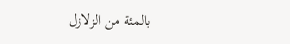بالمئة من الزلازل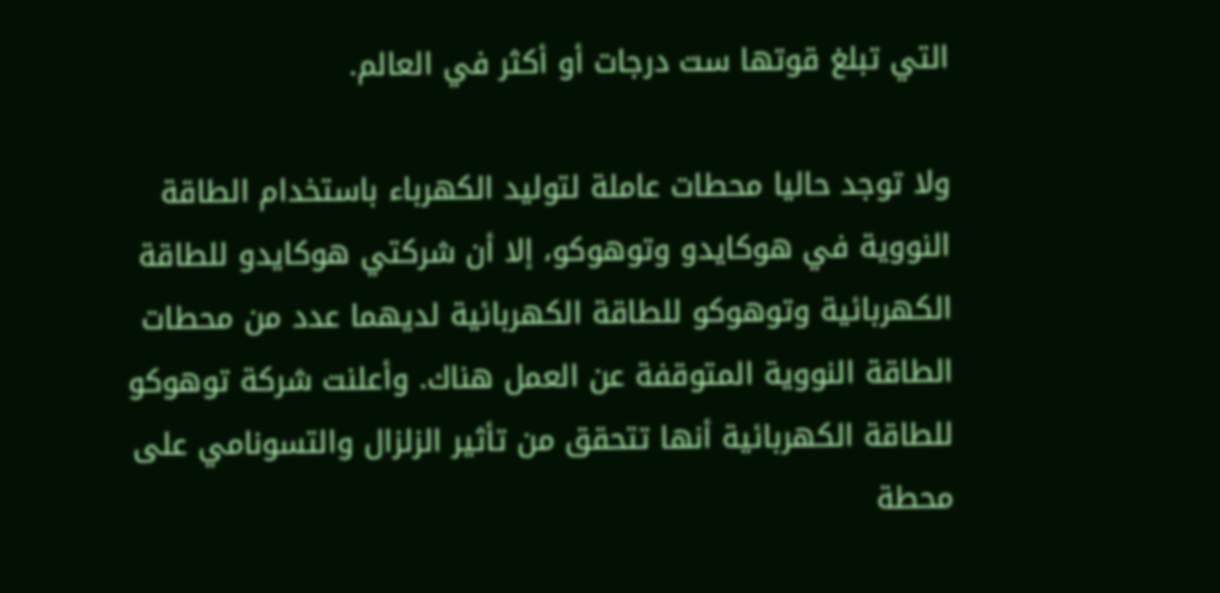التي تبلغ قوتها ست درجات أو أكثر في العالم.

ولا توجد حاليا محطات عاملة لتوليد الكهرباء باستخدام الطاقة النووية في هوكايدو وتوهوكو، إلا أن شركتي هوكايدو للطاقة الكهربائية وتوهوكو للطاقة الكهربائية لديهما عدد من محطات الطاقة النووية المتوقفة عن العمل هناك. وأعلنت شركة توهوكو للطاقة الكهربائية أنها تتحقق من تأثير الزلزال والتسونامي على محطة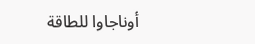أوناجاوا للطاقة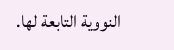النووية التابعة لها.